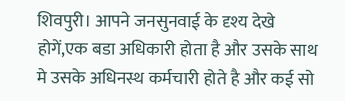शिवपुरी। आपने जनसुनवाई के दृश्य देखे होगें,एक बडा अधिकारी होता है और उसके साथ मे उसके अधिनस्थ कर्मचारी होते है और कई सो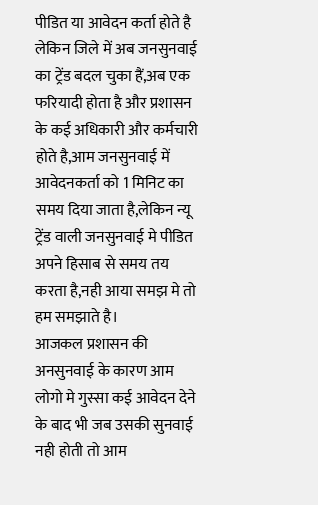पीडित या आवेदन कर्ता होते है लेकिन जिले में अब जनसुनवाई का ट्रेंड बदल चुका हैं,अब एक फरियादी होता है और प्रशासन के कई अधिकारी और कर्मचारी होते है,आम जनसुनवाई में आवेदनकर्ता को 1 मिनिट का समय दिया जाता है,लेकिन न्यू ट्रेंड वाली जनसुनवाई मे पीडित अपने हिसाब से समय तय करता है,नही आया समझ मे तो हम समझाते है।
आजकल प्रशासन की अनसुनवाई के कारण आम लोगो मे गुस्सा कई आवेदन देने के बाद भी जब उसकी सुनवाई नही होती तो आम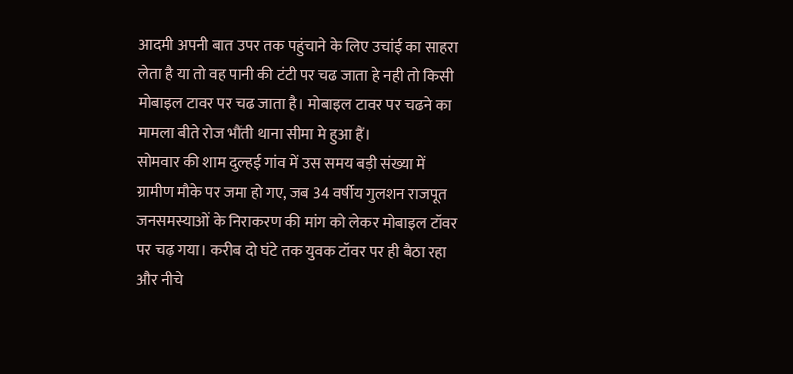आदमी अपनी बात उपर तक पहुंचाने के लिए उचांई का साहरा लेता है या तो वह पानी की टंटी पर चढ जाता हे नही तो किसी मोबाइल टावर पर चढ जाता है। मोबाइल टावर पर चढने का मामला बीते रोज भौंती थाना सीमा मे हुआ हैं।
सोमवार की शाम दुल्हई गांव में उस समय बड़ी संख्या में ग्रामीण मौके पर जमा हो गए, जब 34 वर्षीय गुलशन राजपूत जनसमस्याओं के निराकरण की मांग को लेकर मोबाइल टॉवर पर चढ़ गया। करीब दो घंटे तक युवक टॉवर पर ही बैठा रहा और नीचे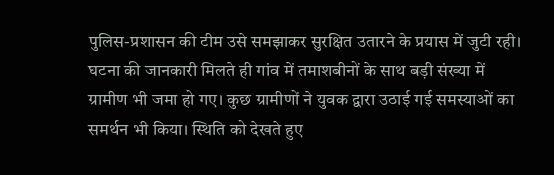पुलिस-प्रशासन की टीम उसे समझाकर सुरक्षित उतारने के प्रयास में जुटी रही।
घटना की जानकारी मिलते ही गांव में तमाशबीनों के साथ बड़ी संख्या में ग्रामीण भी जमा हो गए। कुछ ग्रामीणों ने युवक द्वारा उठाई गई समस्याओं का समर्थन भी किया। स्थिति को देखते हुए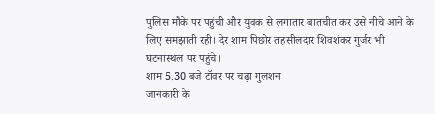पुलिस मौके पर पहुंची और युवक से लगातार बातचीत कर उसे नीचे आने के लिए समझाती रही। देर शाम पिछोर तहसीलदार शिवशंकर गुर्जर भी घटनास्थल पर पहुंचे।
शाम 5.30 बजे टॉवर पर चढ़ा गुलशन
जानकारी के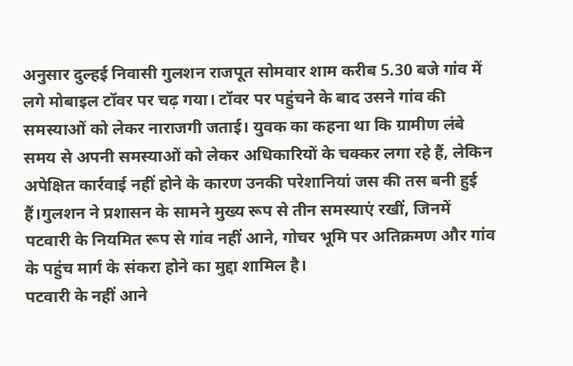अनुसार दुल्हई निवासी गुलशन राजपूत सोमवार शाम करीब 5.30 बजे गांव में लगे मोबाइल टॉवर पर चढ़ गया। टॉवर पर पहुंचने के बाद उसने गांव की समस्याओं को लेकर नाराजगी जताई। युवक का कहना था कि ग्रामीण लंबे समय से अपनी समस्याओं को लेकर अधिकारियों के चक्कर लगा रहे हैं, लेकिन अपेक्षित कार्रवाई नहीं होने के कारण उनकी परेशानियां जस की तस बनी हुई हैं।गुलशन ने प्रशासन के सामने मुख्य रूप से तीन समस्याएं रखीं, जिनमें पटवारी के नियमित रूप से गांव नहीं आने, गोचर भूमि पर अतिक्रमण और गांव के पहुंच मार्ग के संकरा होने का मुद्दा शामिल है।
पटवारी के नहीं आने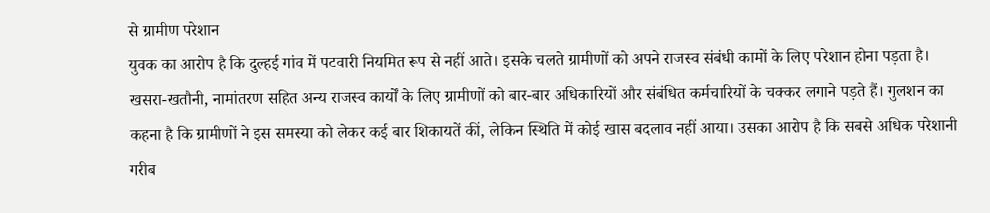से ग्रामीण परेशान
युवक का आरोप है कि दुल्हई गांव में पटवारी नियमित रूप से नहीं आते। इसके चलते ग्रामीणों को अपने राजस्व संबंधी कामों के लिए परेशान होना पड़ता है। खसरा-खतौनी, नामांतरण सहित अन्य राजस्व कार्यों के लिए ग्रामीणों को बार-बार अधिकारियों और संबंधित कर्मचारियों के चक्कर लगाने पड़ते हैं। गुलशन का कहना है कि ग्रामीणों ने इस समस्या को लेकर कई बार शिकायतें कीं, लेकिन स्थिति में कोई खास बदलाव नहीं आया। उसका आरोप है कि सबसे अधिक परेशानी गरीब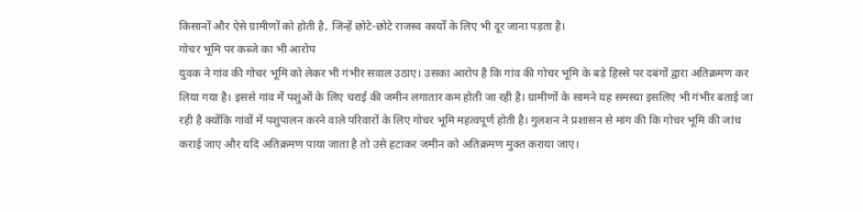किसानों और ऐसे ग्रामीणों को होती है, जिन्हें छोटे-छोटे राजस्व कार्यों के लिए भी दूर जाना पड़ता है।
गोचर भूमि पर कब्जे का भी आरोप
युवक ने गांव की गोचर भूमि को लेकर भी गंभीर सवाल उठाए। उसका आरोप है कि गांव की गोचर भूमि के बड़े हिस्से पर दबंगों द्वारा अतिक्रमण कर लिया गया है। इससे गांव में पशुओं के लिए चराई की जमीन लगातार कम होती जा रही है। ग्रामीणों के सामने यह समस्या इसलिए भी गंभीर बताई जा रही है क्योंकि गांवों में पशुपालन करने वाले परिवारों के लिए गोचर भूमि महत्वपूर्ण होती है। गुलशन ने प्रशासन से मांग की कि गोचर भूमि की जांच कराई जाए और यदि अतिक्रमण पाया जाता है तो उसे हटाकर जमीन को अतिक्रमण मुक्त कराया जाए।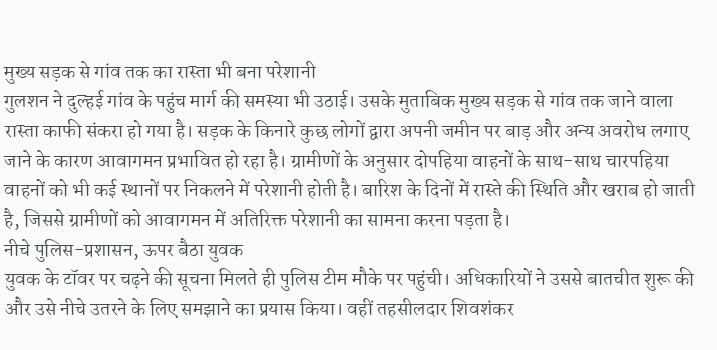मुख्य सड़क से गांव तक का रास्ता भी बना परेशानी
गुलशन ने दुल्हई गांव के पहुंच मार्ग की समस्या भी उठाई। उसके मुताबिक मुख्य सड़क से गांव तक जाने वाला रास्ता काफी संकरा हो गया है। सड़क के किनारे कुछ लोगों द्वारा अपनी जमीन पर बाड़ और अन्य अवरोध लगाए जाने के कारण आवागमन प्रभावित हो रहा है। ग्रामीणों के अनुसार दोपहिया वाहनों के साथ-साथ चारपहिया वाहनों को भी कई स्थानों पर निकलने में परेशानी होती है। बारिश के दिनों में रास्ते की स्थिति और खराब हो जाती है, जिससे ग्रामीणों को आवागमन में अतिरिक्त परेशानी का सामना करना पड़ता है।
नीचे पुलिस-प्रशासन, ऊपर बैठा युवक
युवक के टॉवर पर चढ़ने की सूचना मिलते ही पुलिस टीम मौके पर पहुंची। अधिकारियों ने उससे बातचीत शुरू की और उसे नीचे उतरने के लिए समझाने का प्रयास किया। वहीं तहसीलदार शिवशंकर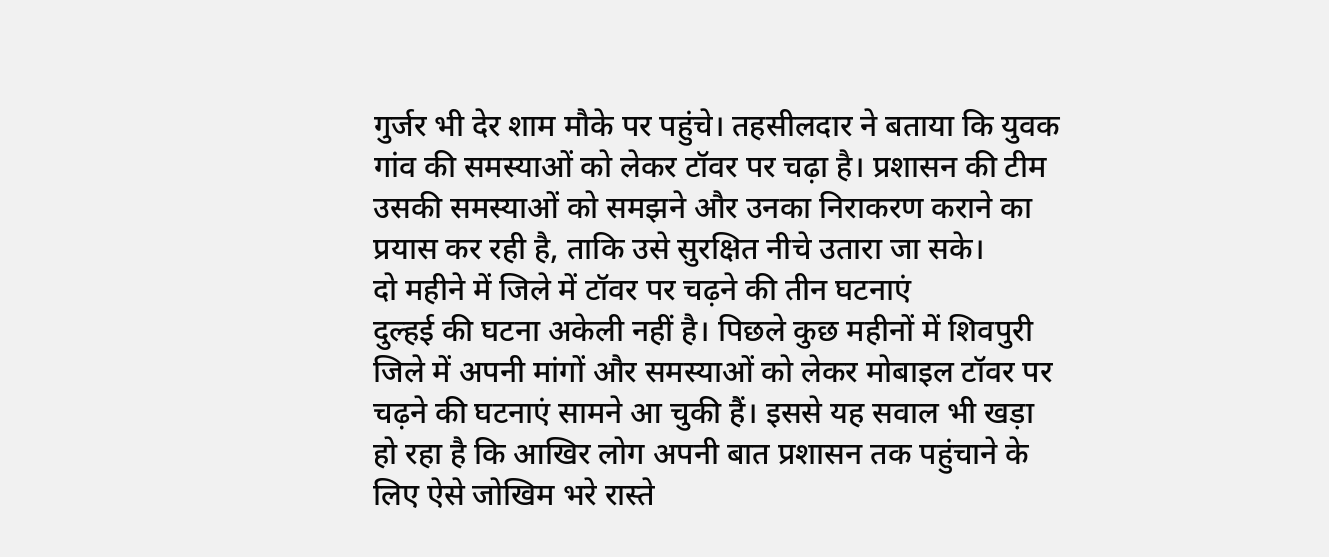गुर्जर भी देर शाम मौके पर पहुंचे। तहसीलदार ने बताया कि युवक गांव की समस्याओं को लेकर टॉवर पर चढ़ा है। प्रशासन की टीम उसकी समस्याओं को समझने और उनका निराकरण कराने का प्रयास कर रही है, ताकि उसे सुरक्षित नीचे उतारा जा सके।
दो महीने में जिले में टॉवर पर चढ़ने की तीन घटनाएं
दुल्हई की घटना अकेली नहीं है। पिछले कुछ महीनों में शिवपुरी जिले में अपनी मांगों और समस्याओं को लेकर मोबाइल टॉवर पर चढ़ने की घटनाएं सामने आ चुकी हैं। इससे यह सवाल भी खड़ा हो रहा है कि आखिर लोग अपनी बात प्रशासन तक पहुंचाने के लिए ऐसे जोखिम भरे रास्ते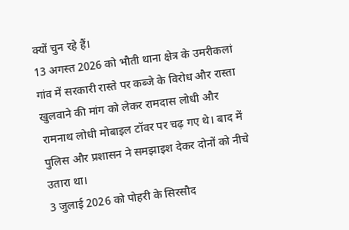क्यों चुन रहे हैं।
13 अगस्त 2026 को भौती थाना क्षेत्र के उमरीकलां गांव में सरकारी रास्ते पर कब्जे के विरोध और रास्ता खुलवाने की मांग को लेकर रामदास लोधी और रामनाथ लोधी मोबाइल टॉवर पर चढ़ गए थे। बाद में पुलिस और प्रशासन ने समझाइश देकर दोनों को नीचे उतारा था।
3 जुलाई 2026 को पोहरी के सिरसौद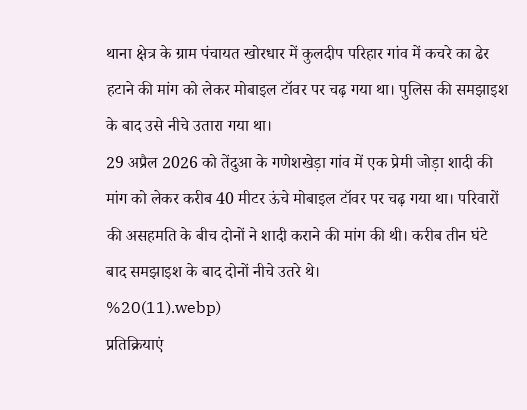थाना क्षेत्र के ग्राम पंचायत खोरधार में कुलदीप परिहार गांव में कचरे का ढेर हटाने की मांग को लेकर मोबाइल टॉवर पर चढ़ गया था। पुलिस की समझाइश के बाद उसे नीचे उतारा गया था।
29 अप्रैल 2026 को तेंदुआ के गणेशखेड़ा गांव में एक प्रेमी जोड़ा शादी की मांग को लेकर करीब 40 मीटर ऊंचे मोबाइल टॉवर पर चढ़ गया था। परिवारों की असहमति के बीच दोनों ने शादी कराने की मांग की थी। करीब तीन घंटे बाद समझाइश के बाद दोनों नीचे उतरे थे।
%20(11).webp)
प्रतिक्रियाएं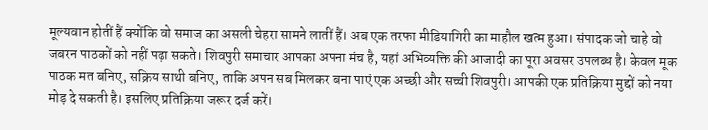मूल्यवान होतीं हैं क्योंकि वो समाज का असली चेहरा सामने लातीं हैं। अब एक तरफा मीडियागिरी का माहौल खत्म हुआ। संपादक जो चाहे वो जबरन पाठकों को नहीं पढ़ा सकते। शिवपुरी समाचार आपका अपना मंच है, यहां अभिव्यक्ति की आजादी का पूरा अवसर उपलब्ध है। केवल मूक पाठक मत बनिए, सक्रिय साथी बनिए, ताकि अपन सब मिलकर बना पाएं एक अच्छी और सच्ची शिवपुरी। आपकी एक प्रतिक्रिया मुद्दों को नया मोड़ दे सकती है। इसलिए प्रतिक्रिया जरूर दर्ज करें।